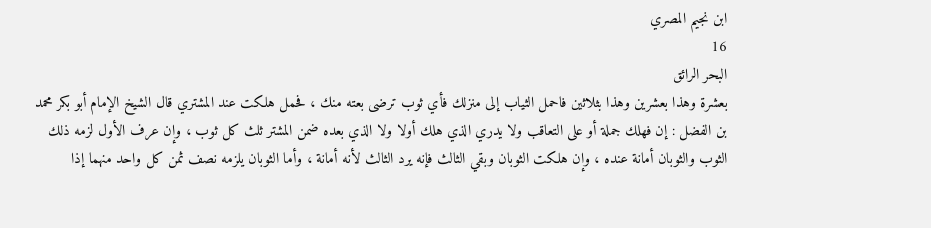ابن نجيم المصري
16
البحر الرائق
بعشرة وهذا بعشرين وهذا بثلاثين فاحمل الثياب إلى منزلك فأي ثوب ترضى بعته منك ، فحمل هلكت عند المشتري قال الشيخ الإمام أبو بكر محمد بن الفضل : إن فهلك جملة أو على التعاقب ولا يدري الذي هلك أولا ولا الذي بعده ضمن المشتر ثلث كل ثوب ، وإن عرف الأول لزمه ذلك الثوب والثوبان أمانة عنده ، وإن هلكت الثوبان وبقي الثالث فإنه يرد الثالث لأنه أمانة ، وأما الثوبان يلزمه نصف ثمن كل واحد منهما إذا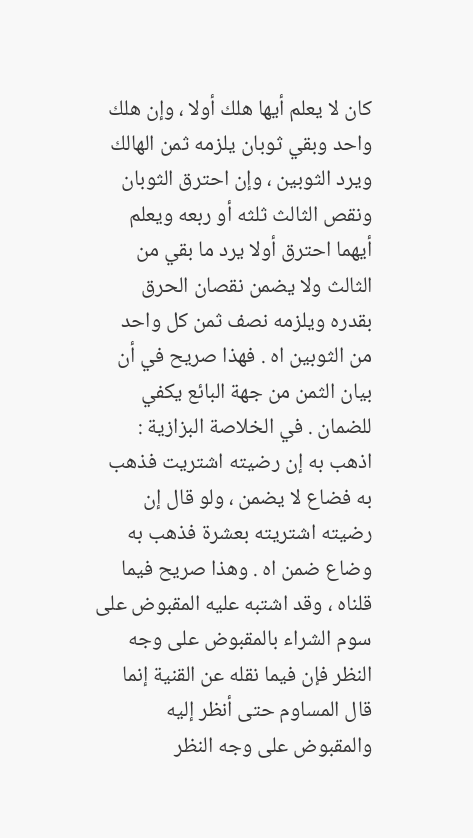كان لا يعلم أيها هلك أولا ، وإن هلك واحد وبقي ثوبان يلزمه ثمن الهالك ويرد الثوبين ، وإن احترق الثوبان ونقص الثالث ثلثه أو ربعه ويعلم أيهما احترق أولا يرد ما بقي من الثالث ولا يضمن نقصان الحرق بقدره ويلزمه نصف ثمن كل واحد من الثوبين اه . فهذا صريح في أن بيان الثمن من جهة البائع يكفي للضمان . في الخلاصة البزازية : اذهب به إن رضيته اشتريت فذهب به فضاع لا يضمن ، ولو قال إن رضيته اشتريته بعشرة فذهب به وضاع ضمن اه . وهذا صريح فيما قلناه ، وقد اشتبه عليه المقبوض على سوم الشراء بالمقبوض على وجه النظر فإن فيما نقله عن القنية إنما قال المساوم حتى أنظر إليه والمقبوض على وجه النظر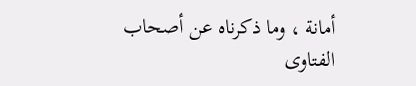أمانة ، وما ذكرناه عن أصحاب الفتاوى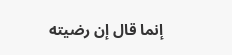إنما قال إن رضيته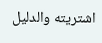اشتريته والدليل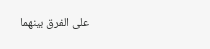على الفرق بينهما